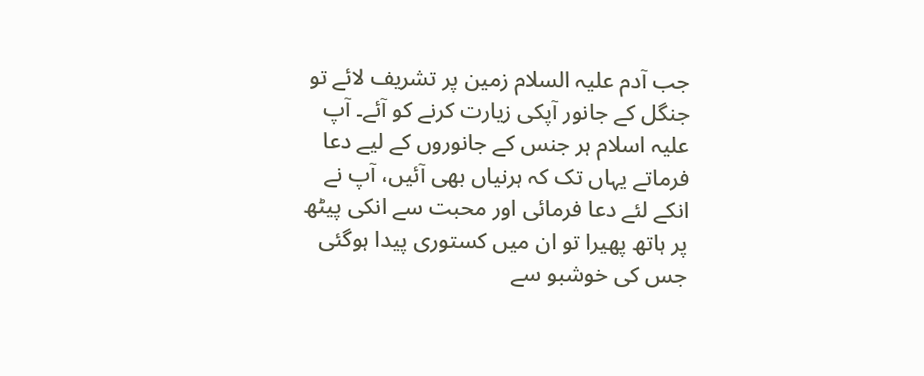جب آدم علیہ السلام زمین پر تشریف لائے تو جنگل کے جانور آپکی زیارت کرنے کو آئے۔ آپ علیہ اسلام ہر جنس کے جانوروں کے لیے دعا فرماتے یہاں تک کہ ہرنیاں بھی آئیں، آپ نے انکے لئے دعا فرمائی اور محبت سے انکی پیٹھ پر ہاتھ پھیرا تو ان میں کستوری پیدا ہوگئی جس کی خوشبو سے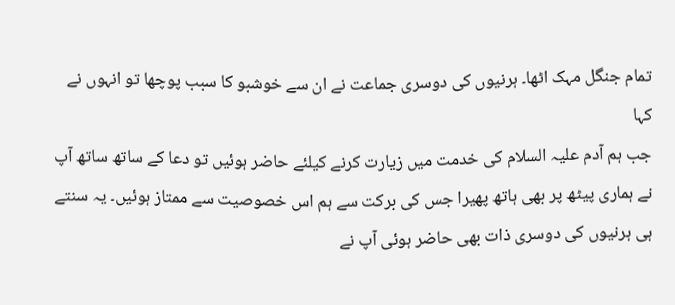تمام جنگل مہک اٹھا۔ ہرنیوں کی دوسری جماعت نے ان سے خوشبو کا سبب پوچھا تو انہوں نے کہا
جب ہم آدم علیہ السلام کی خدمت میں زیارت کرنے کیلئے حاضر ہوئیں تو دعا کے ساتھ ساتھ آپ نے ہماری پیٹھ پر بھی ہاتھ پھیرا جس کی برکت سے ہم اس خصوصیت سے ممتاز ہوئیں۔ یہ سنتے ہی ہرنیوں کی دوسری ذات بھی حاضر ہوئی آپ نے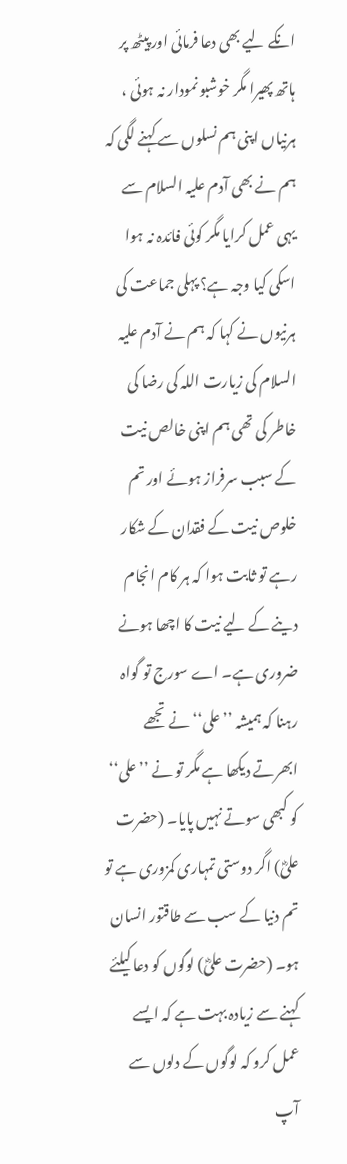انکے لیے بھی دعا فرمائی اور پیٹھ پر ہاتھ پھیرا مگر خوشبو نمودار نہ ہوئی ، ہرنیاں اپنی ہم نسلوں سے کہنے لگی کہ ہم نے بھی آدم علیہ السلام سے یہی عمل کرایا مگر کوئی فائدہ نہ ہوا اسکی کیا وجہ ہے؟ پہلی جماعت کی ہرنیوں نے کہا کہ ہم نے آدم علیہ السلام کی زیارت اللہ کی رضا کی خاطر کی تھی ہم اپنی خالص نیت کے سبب سرفراز ہوئے اور تم خلوص نیت کے فقدان کے شکار رہے تو ثابت ہوا کہ ہر کام انجام دینے کے لیے نیت کا اچھا ہونے ضروری ہے۔ اے سورج تو گواہ رہنا کہ ہمیشہ ’’علی‘‘ نے تجھے ابھرتے دیکھا ہے مگر تو نے ’’علی‘‘ کو کبھی سوتے نہیں پایا۔ (حضرت علیؓ) اگر دوستی تمہاری کمزوری ہے تو تم دنیا کے سب سے طاقتور انسان ہو۔ (حضرت علیؓ) لوگوں کو دعا کیلئے کہنے سے زیادہ بہت ہے کہ ایسے عمل کرو کہ لوگوں کے دلوں سے آپ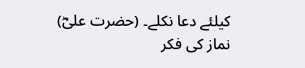کیلئے دعا نکلے۔ (حضرت علیؓ) نماز کی فکر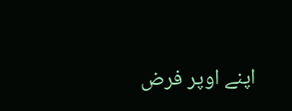اپنے اوپر فرض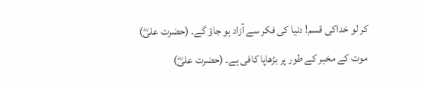کر لو خداکی قسم! دنیا کی فکر سے آزاد ہو جاؤ گے۔ (حضرت علیؓ) موت کے مخبر کے طور پر بڑھاپا کافی ہے۔ (حضرت علیؓ)